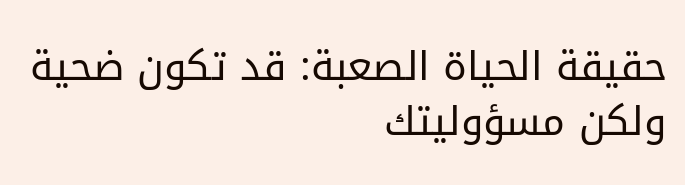حقيقة الحياة الصعبة: قد تكون ضحية ولكن مسؤوليتك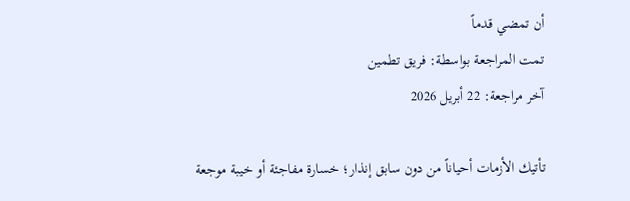أن تمضي قدماً
تمت المراجعة بواسطة: فريق تطمين
آخر مراجعة: 22 أبريل 2026

تأتيك الأزمات أحياناً من دون سابق إنذار؛ خسارة مفاجئة أو خيبة موجعة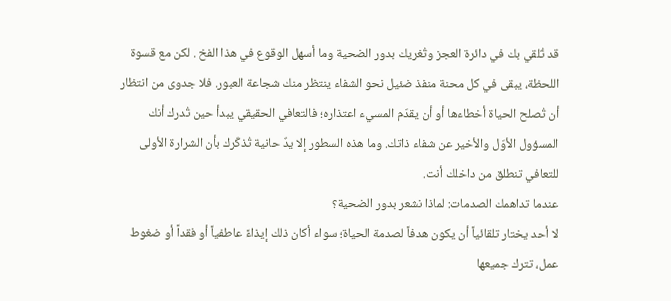قد تُلقي بك في دائرة العجز وتُغريك بدور الضحية وما أسهل الوقوع في هذا الفخ . لكن مع قسوة اللحظة، يبقى في كل محنة منفذ ضئيل نحو الشفاء ينتظر منك شجاعة العبور. فلا جدوى من انتظار أن تُصلح الحياة أخطاءها أو أن يقدّم المسيء اعتذاره؛ فالتعافي الحقيقي يبدأ حين تُدرك أنك المسؤول الأوّل والأخير عن شفاء ذاتك. وما هذه السطور إلا يدٌ حانية تُذكّرك بأن الشرارة الأولى للتعافي تنطلق من داخلك أنت.
عندما تداهمك الصدمات: لماذا نشعر بدور الضحية؟
لا أحد يختار تلقائياً أن يكون هدفاً لصدمة الحياة؛ سواء أكان ذلك إيذاءً عاطفياً أو فقداً أو ضغوط عمل، تترك جميعها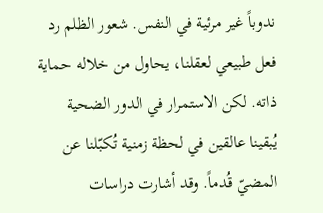ندوباً غير مرئية في النفس. شعور الظلم رد فعل طبيعي لعقلنا، يحاول من خلاله حماية ذاته. لكن الاستمرار في الدور الضحية يُبقينا عالقين في لحظة زمنية تُكبّلنا عن المضيّ قُدماً. وقد أشارت دراسات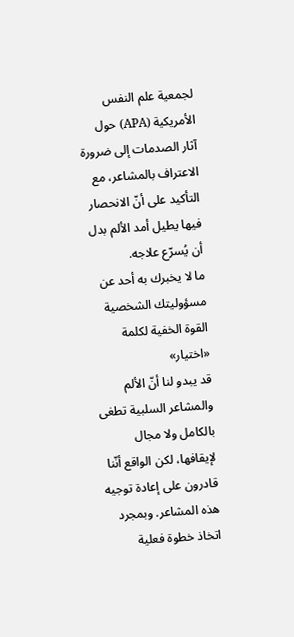لجمعية علم النفس الأمريكية (APA) حول آثار الصدمات إلى ضرورة الاعتراف بالمشاعر، مع التأكيد على أنّ الانحصار فيها يطيل أمد الألم بدل أن يُسرّع علاجه.
ما لا يخبرك به أحد عن مسؤوليتك الشخصية
القوة الخفية لكلمة «اختيار»
قد يبدو لنا أنّ الألم والمشاعر السلبية تطغى بالكامل ولا مجال لإيقافها، لكن الواقع أنّنا قادرون على إعادة توجيه هذه المشاعر. وبمجرد اتخاذ خطوة فعلية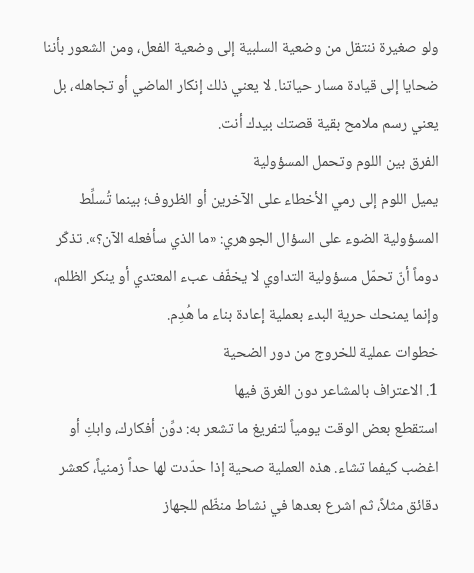ولو صغيرة ننتقل من وضعية السلبية إلى وضعية الفعل، ومن الشعور بأننا ضحايا إلى قيادة مسار حياتنا. لا يعني ذلك إنكار الماضي أو تجاهله، بل يعني رسم ملامح بقية قصتك بيدك أنت.
الفرق بين اللوم وتحمل المسؤولية
يميل اللوم إلى رمي الأخطاء على الآخرين أو الظروف؛ بينما تُسلِّط المسؤولية الضوء على السؤال الجوهري: «ما الذي سأفعله الآن؟». تذكّر دوماً أنّ تحمّل مسؤولية التداوي لا يخفّف عبء المعتدي أو ينكر الظلم، وإنما يمنحك حرية البدء بعملية إعادة بناء ما هُدِم.
خطوات عملية للخروج من دور الضحية
1. الاعتراف بالمشاعر دون الغرق فيها
استقطع بعض الوقت يومياً لتفريغ ما تشعر به: دوِّن أفكارك، وابكِ أو اغضب كيفما تشاء. هذه العملية صحية إذا حدّدت لها حداً زمنياً، كعشر دقائق مثلاً، ثم اشرع بعدها في نشاط منظّم للجهاز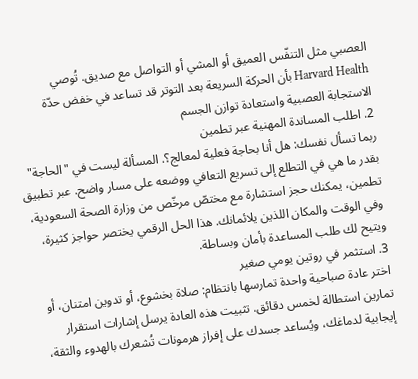العصبي مثل التنفّس العميق أو المشي أو التواصل مع صديق. تُوصي Harvard Health بأن الحركة السريعة بعد التوتر قد تساعد في خفض حدّة الاستجابة العصبية واستعادة توازن الجسم
2. اطلب المساندة المهنية عبر تطمين
ربما تسأل نفسك: هل أنا بحاجة فعلية لمعالج؟. المسألة ليست في "الحاجة" بقدر ما هي في التطلع إلى تسريع التعافي ووضعه على مسار واضح. عبر تطبيق تطمين، يمكنك حجز استشارة مع مختصّ مرخّص من وزارة الصحة السعودية، وفي الوقت والمكان اللذين يلائمانك. هذا الحل الرقمي يختصر حواجز كثيرة، ويتيح لك طلب المساعدة بأمان وبساطة.
3. استثمر في روتين يومي صغير
اختر عادة صباحية واحدة تمارسها بانتظام: صلاة بخشوع، أو تدوين امتنان، أو تمارين استطالة لخمس دقائق. تثبيت هذه العادة يرسل إشارات استقرار إيجابية لدماغك، ويُساعد جسدك على إفراز هرمونات تُشعرك بالهدوء والثقة،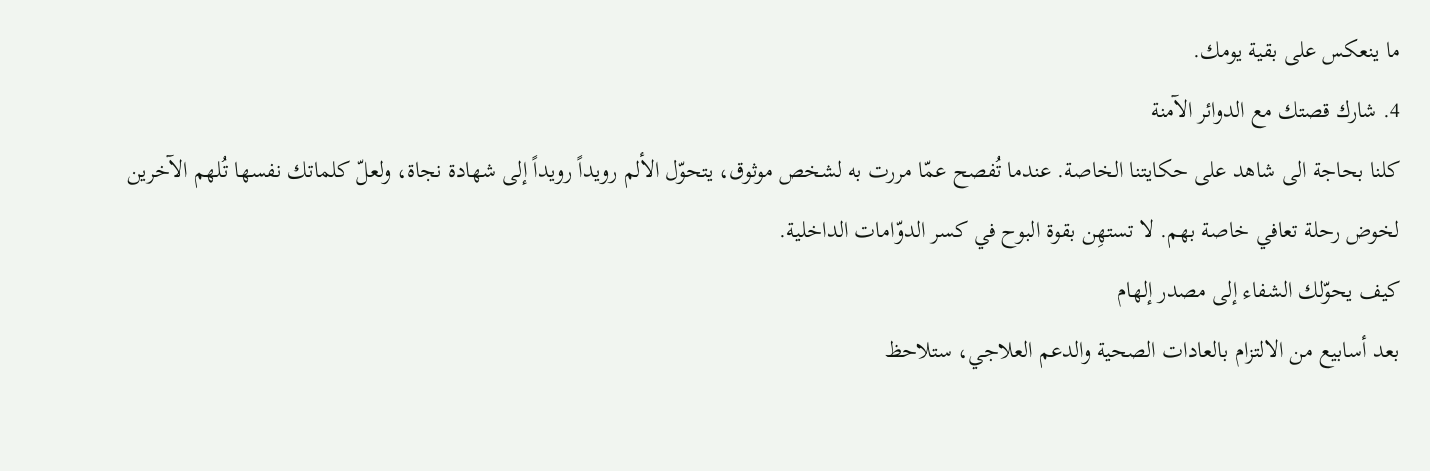ما ينعكس على بقية يومك.
4. شارك قصتك مع الدوائر الآمنة
كلنا بحاجة الى شاهد على حكايتنا الخاصة. عندما تُفصح عمّا مررت به لشخص موثوق، يتحوّل الألم رويداً رويداً إلى شهادة نجاة، ولعلّ كلماتك نفسها تُلهم الآخرين لخوض رحلة تعافي خاصة بهم. لا تستهِن بقوة البوح في كسر الدوّامات الداخلية.
كيف يحوّلك الشفاء إلى مصدر إلهام
بعد أسابيع من الالتزام بالعادات الصحية والدعم العلاجي، ستلاحظ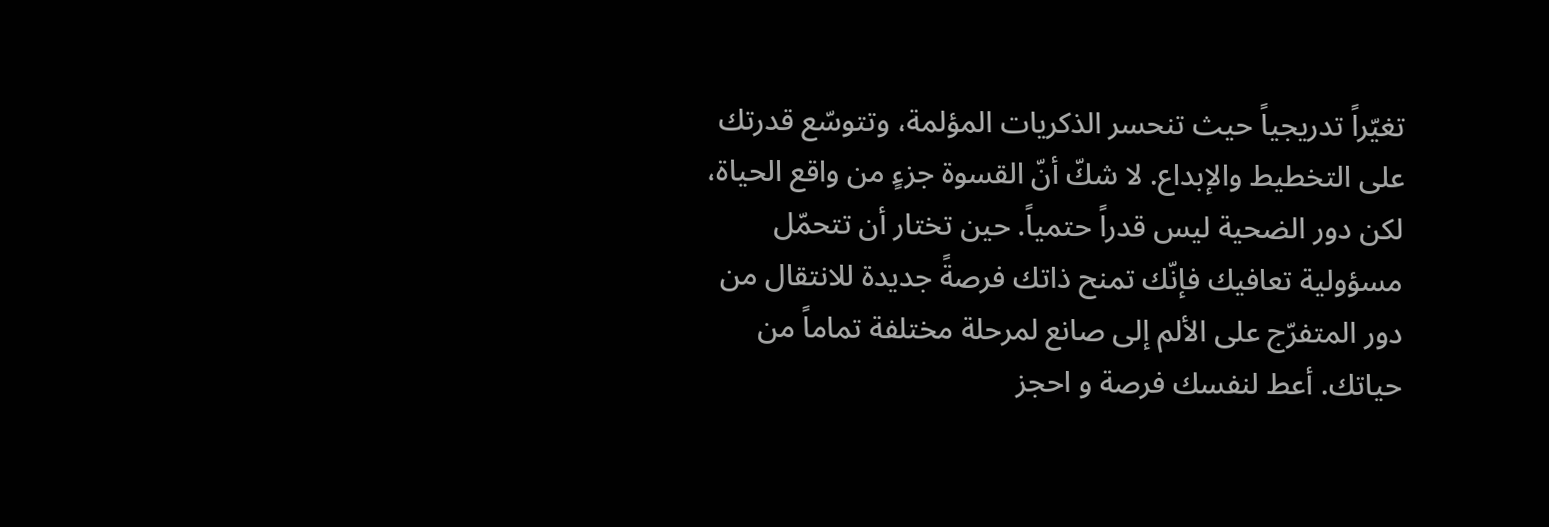تغيّراً تدريجياً حيث تنحسر الذكريات المؤلمة، وتتوسّع قدرتك على التخطيط والإبداع. لا شكّ أنّ القسوة جزءٍ من واقع الحياة، لكن دور الضحية ليس قدراً حتمياً. حين تختار أن تتحمّل مسؤولية تعافيك فإنّك تمنح ذاتك فرصةً جديدة للانتقال من دور المتفرّج على الألم إلى صانع لمرحلة مختلفة تماماً من حياتك. أعط لنفسك فرصة و احجز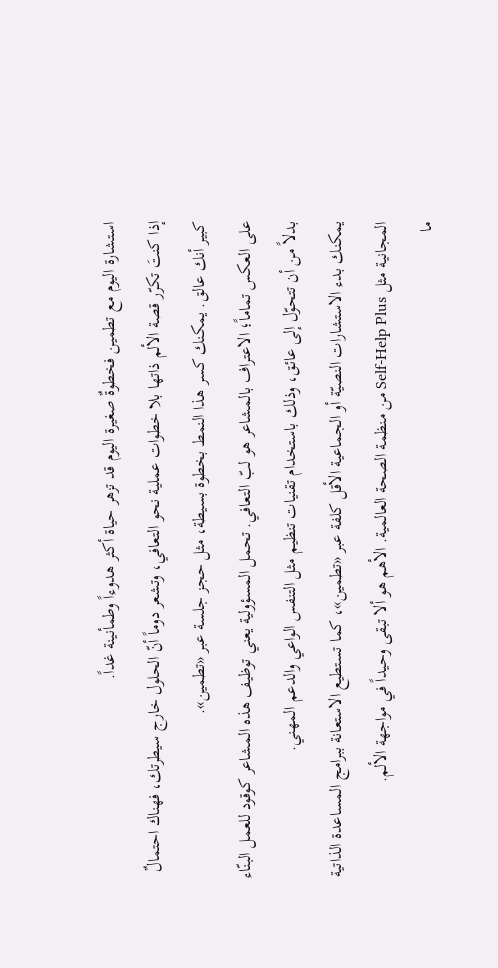استشارة اليوم مع تطمين فخطوةٌ صغيرة اليوم قد تزهر حياة أكثر هدوءاً وطمأنينة غداً.
إذا كنتَ تكرّر قصة الألم ذاتها بلا خطوات عملية نحو التعافي، وتشعر دوماً أنّ الحلول خارج سيطرتك، فهناك احتمالٌ كبير أنك عالق. يمكنك كسر هذا النمط بخطوة بسيطة، مثل حجز جلسة عبر «تطمين».
على العكس تماماً؛ الاعتراف بالمشاعر هو لبّ التعافي. تحمل المسؤولية يعني توظيف هذه المشاعر كوقود للعمل البنّاء بدلاً من أن تتحوّل إلى عائق، وذلك باستخدام تقنيات تنظيم مثل التنفس الواعي والدعم المهني.
يمكنك بدء الاستشارات النصيّة أو الجماعية الأقل كلفة عبر «تطمين»، كما تستطيع الاستعانة ببرامج المساعدة الذاتية المجانية مثل Self-Help Plus من منظمة الصحة العالمية. الأهم هو ألا تبقى وحيداً في مواجهة الألم.
ما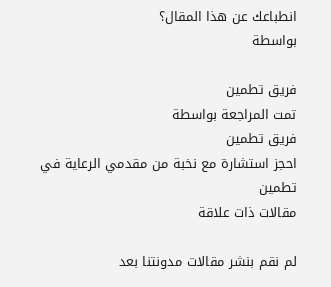انطباعك عن هذا المقال؟
بواسطة

فريق تطمين
تمت المراجعة بواسطة
فريق تطمين
احجز استشارة مع نخبة من مقدمي الرعاية في تطمين
مقالات ذات علاقة

لم نقم بنشر مقالات مدونتنا بعد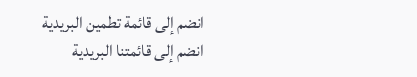انضم إلى قائمة تطمين البريدية
انضم إلى قائمتنا البريدية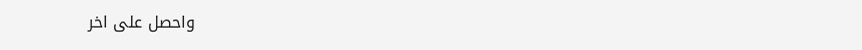واحصل على اخر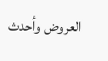العروض وأحدث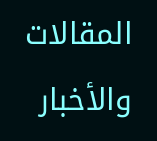المقالات والأخبار